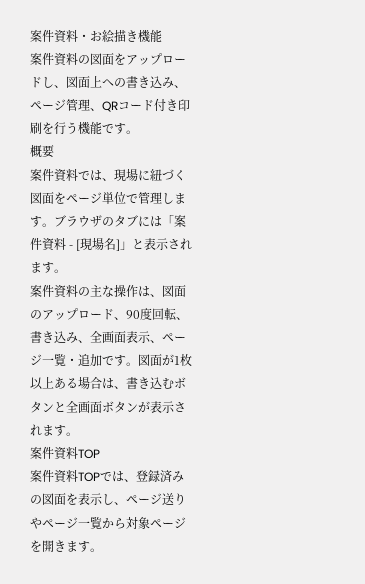案件資料・お絵描き機能
案件資料の図面をアップロードし、図面上への書き込み、ページ管理、QRコード付き印刷を行う機能です。
概要
案件資料では、現場に紐づく図面をページ単位で管理します。ブラウザのタブには「案件資料 - [現場名]」と表示されます。
案件資料の主な操作は、図面のアップロード、90度回転、書き込み、全画面表示、ページ一覧・追加です。図面が1枚以上ある場合は、書き込むボタンと全画面ボタンが表示されます。
案件資料TOP
案件資料TOPでは、登録済みの図面を表示し、ページ送りやページ一覧から対象ページを開きます。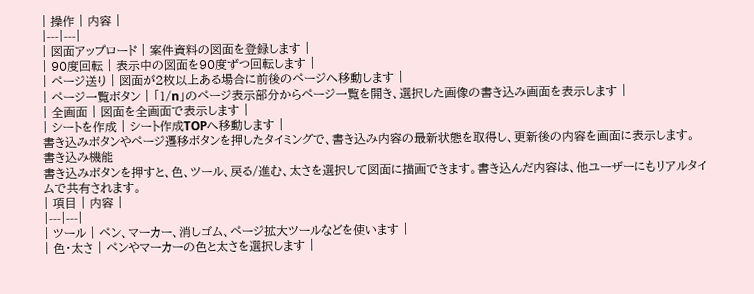| 操作 | 内容 |
|---|---|
| 図面アップロード | 案件資料の図面を登録します |
| 90度回転 | 表示中の図面を90度ずつ回転します |
| ページ送り | 図面が2枚以上ある場合に前後のページへ移動します |
| ページ一覧ボタン | 「1/n」のページ表示部分からページ一覧を開き、選択した画像の書き込み画面を表示します |
| 全画面 | 図面を全画面で表示します |
| シートを作成 | シート作成TOPへ移動します |
書き込みボタンやページ遷移ボタンを押したタイミングで、書き込み内容の最新状態を取得し、更新後の内容を画面に表示します。
書き込み機能
書き込みボタンを押すと、色、ツール、戻る/進む、太さを選択して図面に描画できます。書き込んだ内容は、他ユーザーにもリアルタイムで共有されます。
| 項目 | 内容 |
|---|---|
| ツール | ペン、マーカー、消しゴム、ページ拡大ツールなどを使います |
| 色・太さ | ペンやマーカーの色と太さを選択します |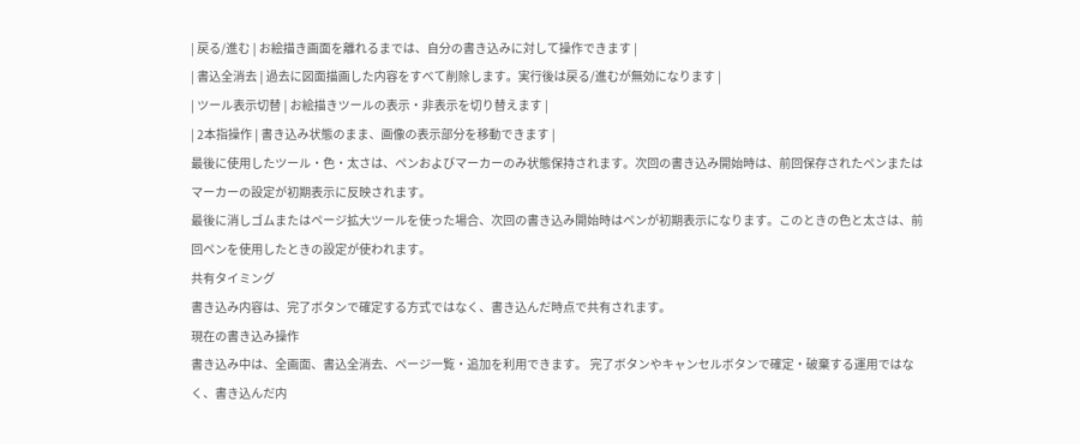| 戻る/進む | お絵描き画面を離れるまでは、自分の書き込みに対して操作できます |
| 書込全消去 | 過去に図面描画した内容をすべて削除します。実行後は戻る/進むが無効になります |
| ツール表示切替 | お絵描きツールの表示・非表示を切り替えます |
| 2本指操作 | 書き込み状態のまま、画像の表示部分を移動できます |
最後に使用したツール・色・太さは、ペンおよびマーカーのみ状態保持されます。次回の書き込み開始時は、前回保存されたペンまたはマーカーの設定が初期表示に反映されます。
最後に消しゴムまたはページ拡大ツールを使った場合、次回の書き込み開始時はペンが初期表示になります。このときの色と太さは、前回ペンを使用したときの設定が使われます。
共有タイミング
書き込み内容は、完了ボタンで確定する方式ではなく、書き込んだ時点で共有されます。
現在の書き込み操作
書き込み中は、全画面、書込全消去、ページ一覧・追加を利用できます。 完了ボタンやキャンセルボタンで確定・破棄する運用ではなく、書き込んだ内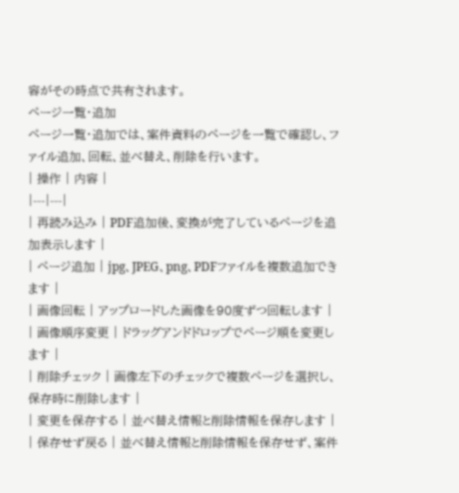容がその時点で共有されます。
ページ一覧・追加
ページ一覧・追加では、案件資料のページを一覧で確認し、ファイル追加、回転、並べ替え、削除を行います。
| 操作 | 内容 |
|---|---|
| 再読み込み | PDF追加後、変換が完了しているページを追加表示します |
| ページ追加 | jpg、JPEG、png、PDFファイルを複数追加できます |
| 画像回転 | アップロードした画像を90度ずつ回転します |
| 画像順序変更 | ドラッグアンドドロップでページ順を変更します |
| 削除チェック | 画像左下のチェックで複数ページを選択し、保存時に削除します |
| 変更を保存する | 並べ替え情報と削除情報を保存します |
| 保存せず戻る | 並べ替え情報と削除情報を保存せず、案件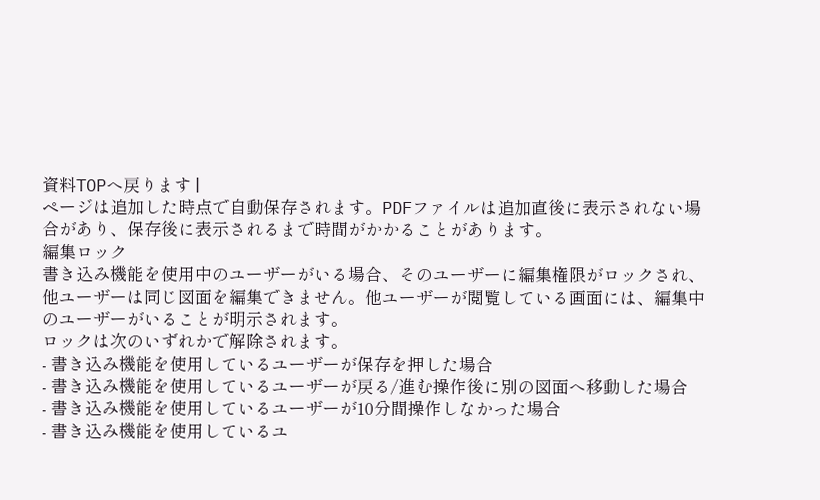資料TOPへ戻ります |
ページは追加した時点で自動保存されます。PDFファイルは追加直後に表示されない場合があり、保存後に表示されるまで時間がかかることがあります。
編集ロック
書き込み機能を使用中のユーザーがいる場合、そのユーザーに編集権限がロックされ、他ユーザーは同じ図面を編集できません。他ユーザーが閲覧している画面には、編集中のユーザーがいることが明示されます。
ロックは次のいずれかで解除されます。
- 書き込み機能を使用しているユーザーが保存を押した場合
- 書き込み機能を使用しているユーザーが戻る/進む操作後に別の図面へ移動した場合
- 書き込み機能を使用しているユーザーが10分間操作しなかった場合
- 書き込み機能を使用しているユ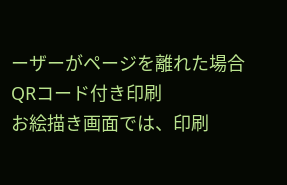ーザーがページを離れた場合
QRコード付き印刷
お絵描き画面では、印刷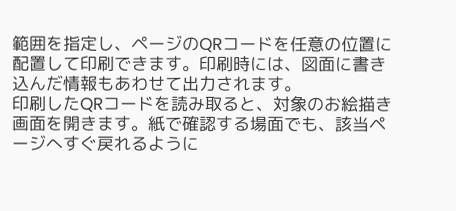範囲を指定し、ページのQRコードを任意の位置に配置して印刷できます。印刷時には、図面に書き込んだ情報もあわせて出力されます。
印刷したQRコードを読み取ると、対象のお絵描き画面を開きます。紙で確認する場面でも、該当ページへすぐ戻れるように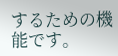するための機能です。